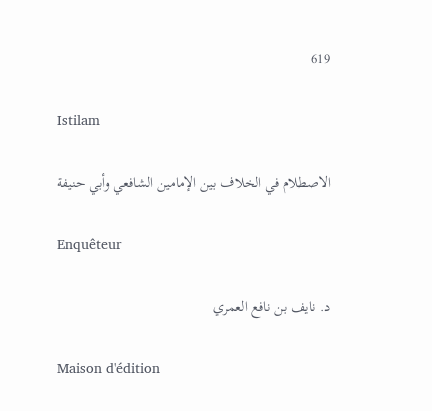619

Istilam

الاصطلام في الخلاف بين الإمامين الشافعي وأبي حنيفة

Enquêteur

د. نايف بن نافع العمري

Maison d'édition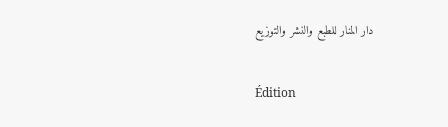دار المنار للطبع والنشر والتوزيع

Édition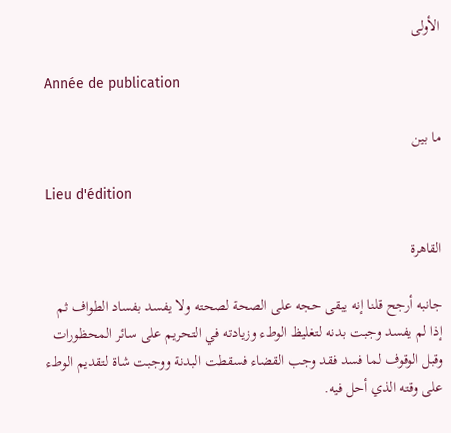الأولى

Année de publication

ما بين

Lieu d'édition

القاهرة

جانبه أرجح قلنا إنه يبقى حجه على الصحة لصحته ولا يفسد بفساد الطواف ثم إذا لم يفسد وجبت بدنه لتغليظ الوطء وزيادته في التحريم على سائر المحظورات وقبل الوقوف لما فسد فقد وجب القضاء فسقطت البدنة ووجبت شاة لتقديم الوطء على وقته الذي أحل فيه.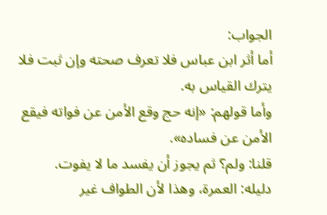الجواب:
أما أثر ابن عباس فلا تعرف صحته وإن ثبت فلا يترك القياس به.
وأما قولهم: «إنه حج وقع الأمن عن فواته فيقع الأمن عن فساده».
قلنا: ولم؟ ثم يجوز أن يفسد ما لا يفوت.
دليله: العمرة، وهذا لأن الطواف غير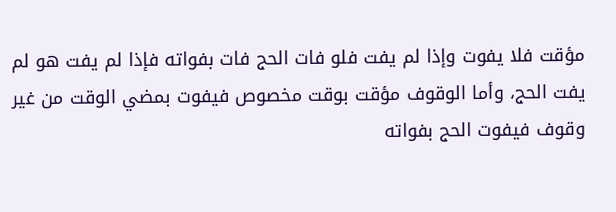مؤقت فلا يفوت وإذا لم يفت فلو فات الحج فات بفواته فإذا لم يفت هو لم يفت الحج، وأما الوقوف مؤقت بوقت مخصوص فيفوت بمضي الوقت من غير وقوف فيفوت الحج بفواته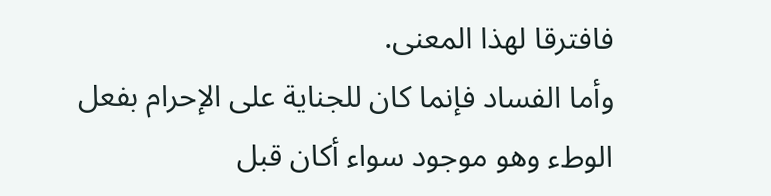فافترقا لهذا المعنى.
وأما الفساد فإنما كان للجناية على الإحرام بفعل الوطء وهو موجود سواء أكان قبل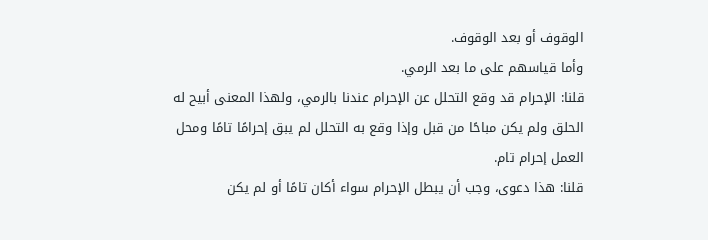الوقوف أو بعد الوقوف.
وأما قياسهم على ما بعد الرمي.
قلنا: الإحرام قد وقع التحلل عن الإحرام عندنا بالرمي، ولهذا المعنى أبيح له الحلق ولم يكن مباحًا من قبل وإذا وقع به التحلل لم يبق إحرامًا تامًا ومحل العمل إحرام تام.
قلنا: هذا دعوى، وجب أن يبطل الإحرام سواء أكان تامًا أو لم يكن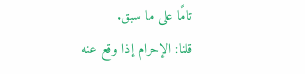تامًا على ما سبق.
قلنا: الإحرام إذا وقع عنه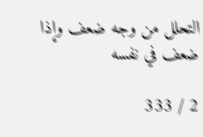التحلل من وجه ضعف وإذا ضعف في نفسه

2 / 333